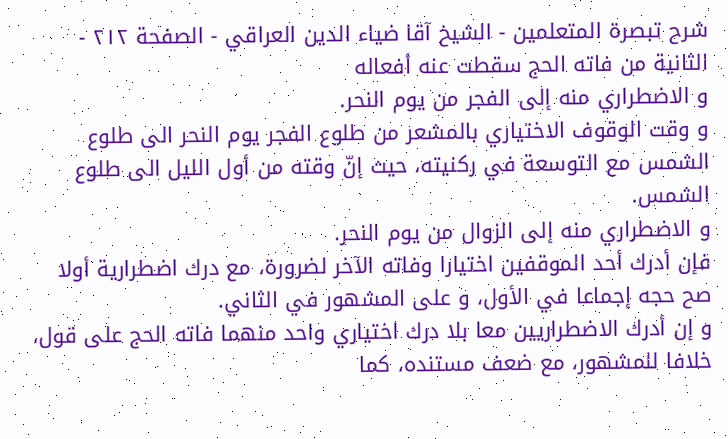شرح تبصرة المتعلمين - الشيخ آقا ضياء الدين العراقي - الصفحة ٢١٢ - الثانية من فاته الحج سقطت عنه أفعاله
و الاضطراري منه إلى الفجر من يوم النحر.
و وقت الوقوف الاختياري بالمشعر من طلوع الفجر يوم النحر الى طلوع الشمس مع التوسعة في ركنيته، حيث إنّ وقته من أول الليل الى طلوع الشمس.
و الاضطراري منه إلى الزوال من يوم النحر.
فإن أدرك أحد الموقفين اختيارا وفاته الآخر لضرورة، مع درك اضطرارية أولا صح حجه إجماعا في الأول، و على المشهور في الثاني.
و إن أدرك الاضطراريين معا بلا درك اختياري واحد منهما فاته الحج على قول، خلافا للمشهور، مع ضعف مستنده، كما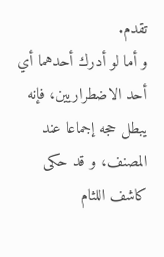تقدم.
و أما لو أدرك أحدهما أي أحد الاضطراريين، فإنه يبطل حجه إجماعا عند المصنف، و قد حكى كاشف اللثام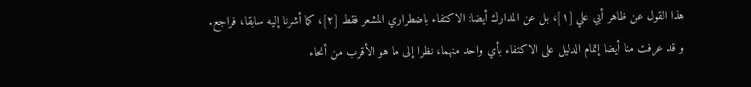هذا القول عن ظاهر أبي علي [١]، بل عن المدارك أيضا: الاكتفاء باضطراري المشعر فقط [٢]، كما أشرنا إليه سابقا، فراجع.
و قد عرفت منا أيضا إتمام الدليل على الاكتفاء بأي واحد منهما، نظرا إلى ما هو الأقرب من أنحاء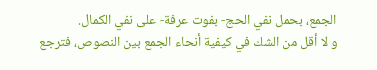الجمع، بحمل نفي الحج- بفوت عرفة- على نفي الكمال.
و لا أقل من الشك في كيفية أنحاء الجمع بين النصوص، فترجع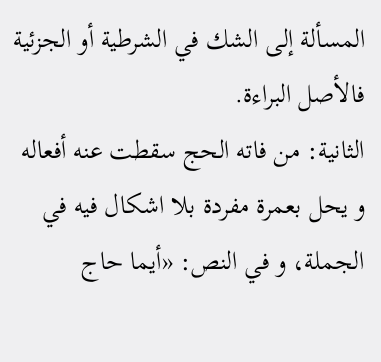المسألة إلى الشك في الشرطية أو الجزئية فالأصل البراءة.
الثانية: من فاته الحج سقطت عنه أفعاله
و يحل بعمرة مفردة بلا اشكال فيه في الجملة، و في النص: «أيما حاج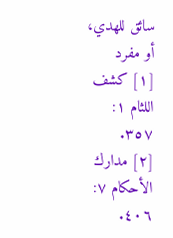سائق للهدي، أو مفرد
[١] كشف اللثام ١: ٣٥٧.
[٢] مدارك الأحكام ٧: ٤٠٦.